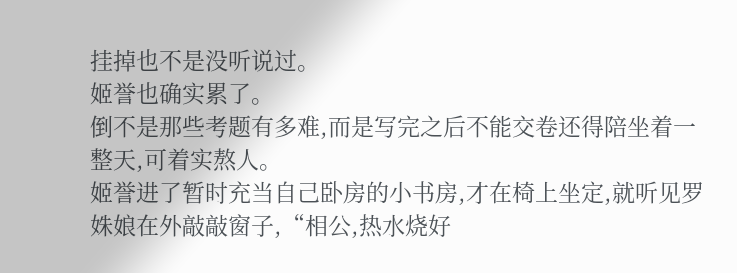挂掉也不是没听说过。
姬誉也确实累了。
倒不是那些考题有多难,而是写完之后不能交卷还得陪坐着一整天,可着实熬人。
姬誉进了暂时充当自己卧房的小书房,才在椅上坐定,就听见罗姝娘在外敲敲窗子,“相公,热水烧好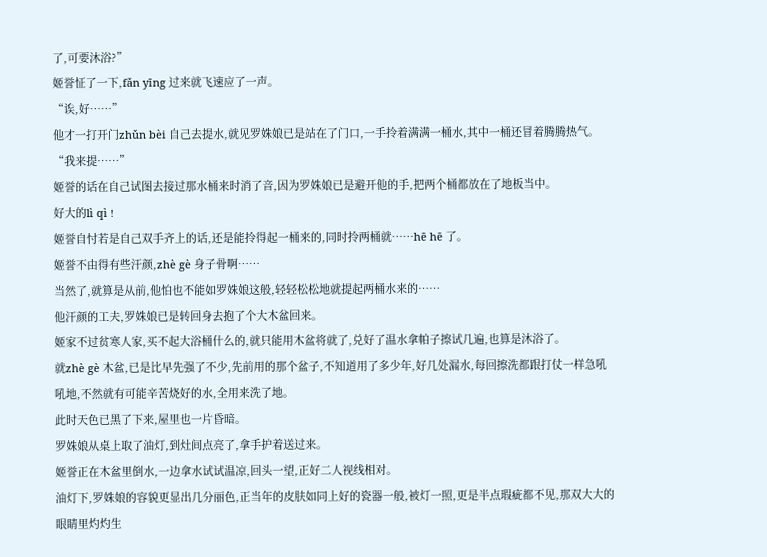了,可要沐浴?”
姬誉怔了一下,fǎn yīng 过来就飞速应了一声。
“诶,好……”
他才一打开门zhǔn bèi 自己去提水,就见罗姝娘已是站在了门口,一手拎着满满一桶水,其中一桶还冒着腾腾热气。
“我来提……”
姬誉的话在自己试图去接过那水桶来时消了音,因为罗姝娘已是避开他的手,把两个桶都放在了地板当中。
好大的lì qì !
姬誉自忖若是自己双手齐上的话,还是能拎得起一桶来的,同时拎两桶就……hē hē 了。
姬誉不由得有些汗颜,zhè gè 身子骨啊……
当然了,就算是从前,他怕也不能如罗姝娘这般,轻轻松松地就提起两桶水来的……
他汗颜的工夫,罗姝娘已是转回身去抱了个大木盆回来。
姬家不过贫寒人家,买不起大浴桶什么的,就只能用木盆将就了,兑好了温水拿帕子擦试几遍,也算是沐浴了。
就zhè gè 木盆,已是比早先强了不少,先前用的那个盆子,不知道用了多少年,好几处漏水,每回擦洗都跟打仗一样急吼吼地,不然就有可能辛苦烧好的水,全用来洗了地。
此时天色已黑了下来,屋里也一片昏暗。
罗姝娘从桌上取了油灯,到灶间点亮了,拿手护着送过来。
姬誉正在木盆里倒水,一边拿水试试温凉,回头一望,正好二人视线相对。
油灯下,罗姝娘的容貌更显出几分丽色,正当年的皮肤如同上好的瓷器一般,被灯一照,更是半点瑕疵都不见,那双大大的眼睛里灼灼生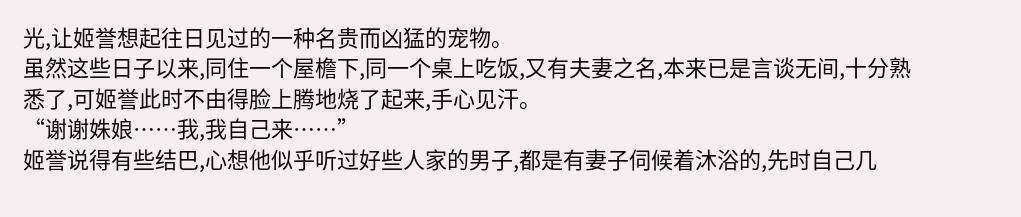光,让姬誉想起往日见过的一种名贵而凶猛的宠物。
虽然这些日子以来,同住一个屋檐下,同一个桌上吃饭,又有夫妻之名,本来已是言谈无间,十分熟悉了,可姬誉此时不由得脸上腾地烧了起来,手心见汗。
“谢谢姝娘……我,我自己来……”
姬誉说得有些结巴,心想他似乎听过好些人家的男子,都是有妻子伺候着沐浴的,先时自己几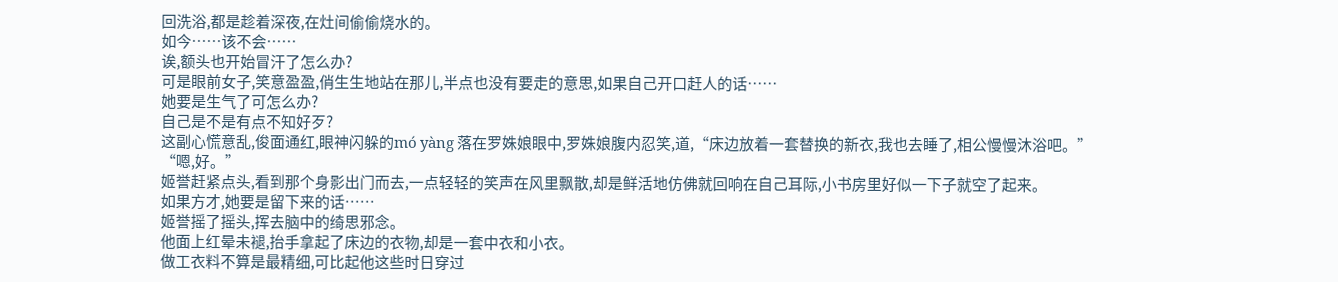回洗浴,都是趁着深夜,在灶间偷偷烧水的。
如今……该不会……
诶,额头也开始冒汗了怎么办?
可是眼前女子,笑意盈盈,俏生生地站在那儿,半点也没有要走的意思,如果自己开口赶人的话……
她要是生气了可怎么办?
自己是不是有点不知好歹?
这副心慌意乱,俊面通红,眼神闪躲的mó yàng 落在罗姝娘眼中,罗姝娘腹内忍笑,道,“床边放着一套替换的新衣,我也去睡了,相公慢慢沐浴吧。”
“嗯,好。”
姬誉赶紧点头,看到那个身影出门而去,一点轻轻的笑声在风里飘散,却是鲜活地仿佛就回响在自己耳际,小书房里好似一下子就空了起来。
如果方才,她要是留下来的话……
姬誉摇了摇头,挥去脑中的绮思邪念。
他面上红晕未褪,抬手拿起了床边的衣物,却是一套中衣和小衣。
做工衣料不算是最精细,可比起他这些时日穿过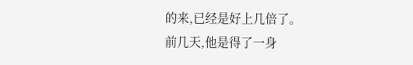的来,已经是好上几倍了。
前几天,他是得了一身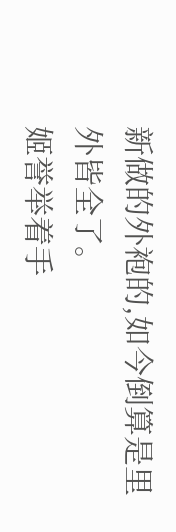新做的外袍的,如今倒算是里外皆全了。
姬誉举着手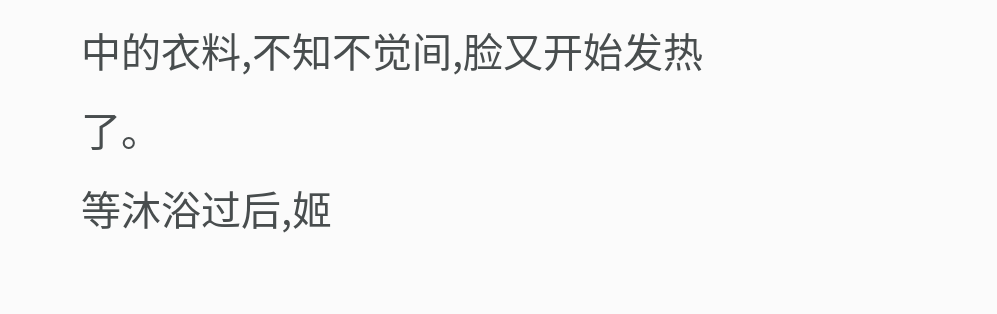中的衣料,不知不觉间,脸又开始发热了。
等沐浴过后,姬